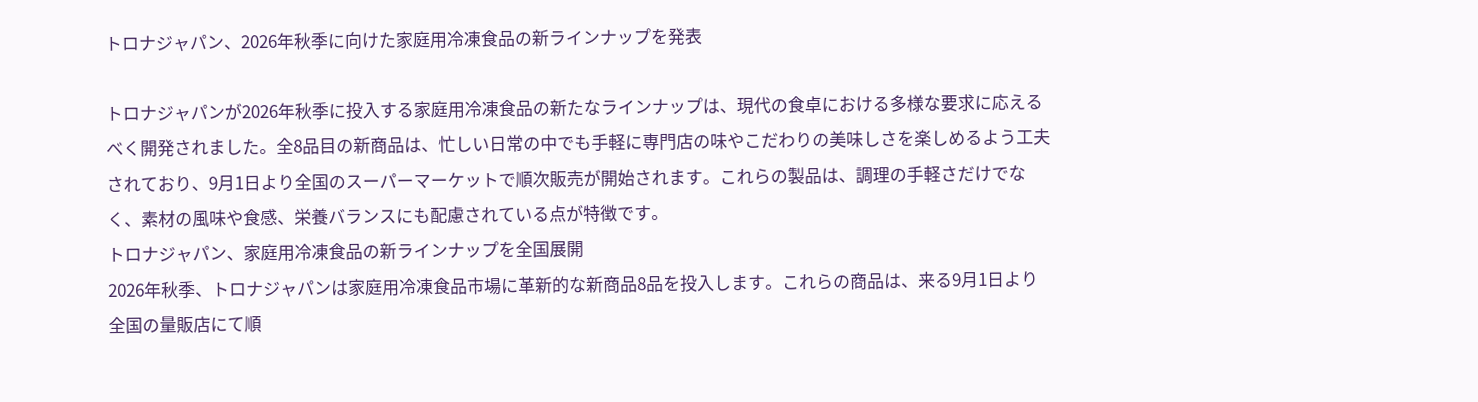トロナジャパン、2026年秋季に向けた家庭用冷凍食品の新ラインナップを発表

トロナジャパンが2026年秋季に投入する家庭用冷凍食品の新たなラインナップは、現代の食卓における多様な要求に応えるべく開発されました。全8品目の新商品は、忙しい日常の中でも手軽に専門店の味やこだわりの美味しさを楽しめるよう工夫されており、9月1日より全国のスーパーマーケットで順次販売が開始されます。これらの製品は、調理の手軽さだけでなく、素材の風味や食感、栄養バランスにも配慮されている点が特徴です。
トロナジャパン、家庭用冷凍食品の新ラインナップを全国展開
2026年秋季、トロナジャパンは家庭用冷凍食品市場に革新的な新商品8品を投入します。これらの商品は、来る9月1日より全国の量販店にて順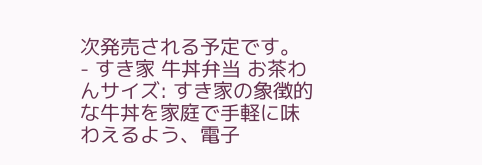次発売される予定です。
- すき家 牛丼弁当 お茶わんサイズ: すき家の象徴的な牛丼を家庭で手軽に味わえるよう、電子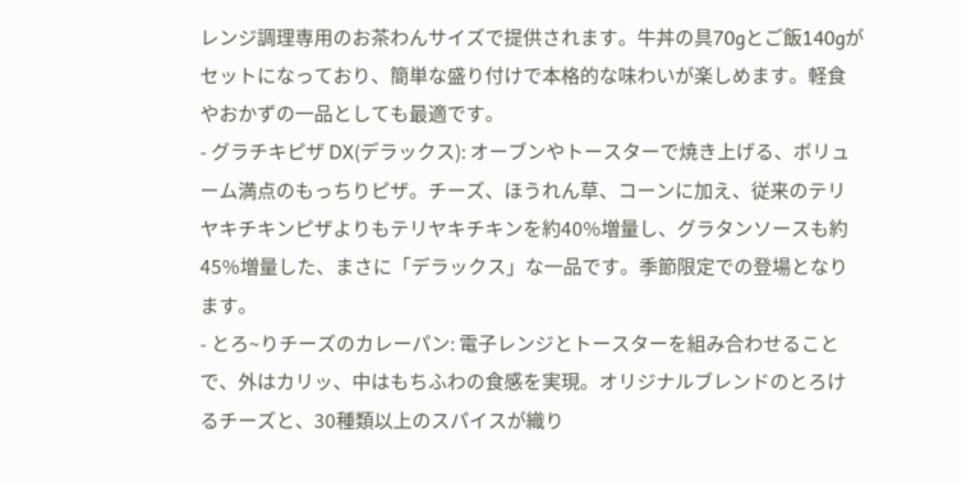レンジ調理専用のお茶わんサイズで提供されます。牛丼の具70gとご飯140gがセットになっており、簡単な盛り付けで本格的な味わいが楽しめます。軽食やおかずの一品としても最適です。
- グラチキピザ DX(デラックス): オーブンやトースターで焼き上げる、ボリューム満点のもっちりピザ。チーズ、ほうれん草、コーンに加え、従来のテリヤキチキンピザよりもテリヤキチキンを約40%増量し、グラタンソースも約45%増量した、まさに「デラックス」な一品です。季節限定での登場となります。
- とろ~りチーズのカレーパン: 電子レンジとトースターを組み合わせることで、外はカリッ、中はもちふわの食感を実現。オリジナルブレンドのとろけるチーズと、30種類以上のスパイスが織り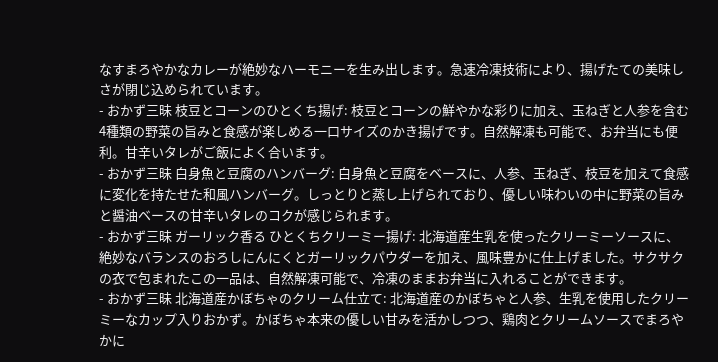なすまろやかなカレーが絶妙なハーモニーを生み出します。急速冷凍技術により、揚げたての美味しさが閉じ込められています。
- おかず三昧 枝豆とコーンのひとくち揚げ: 枝豆とコーンの鮮やかな彩りに加え、玉ねぎと人参を含む4種類の野菜の旨みと食感が楽しめる一口サイズのかき揚げです。自然解凍も可能で、お弁当にも便利。甘辛いタレがご飯によく合います。
- おかず三昧 白身魚と豆腐のハンバーグ: 白身魚と豆腐をベースに、人参、玉ねぎ、枝豆を加えて食感に変化を持たせた和風ハンバーグ。しっとりと蒸し上げられており、優しい味わいの中に野菜の旨みと醤油ベースの甘辛いタレのコクが感じられます。
- おかず三昧 ガーリック香る ひとくちクリーミー揚げ: 北海道産生乳を使ったクリーミーソースに、絶妙なバランスのおろしにんにくとガーリックパウダーを加え、風味豊かに仕上げました。サクサクの衣で包まれたこの一品は、自然解凍可能で、冷凍のままお弁当に入れることができます。
- おかず三昧 北海道産かぼちゃのクリーム仕立て: 北海道産のかぼちゃと人参、生乳を使用したクリーミーなカップ入りおかず。かぼちゃ本来の優しい甘みを活かしつつ、鶏肉とクリームソースでまろやかに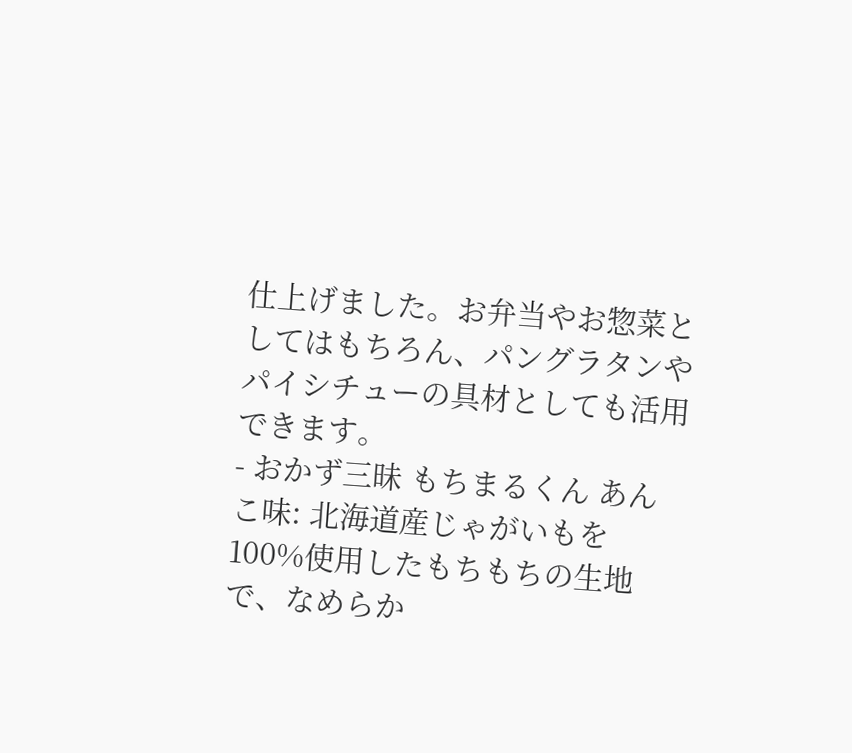仕上げました。お弁当やお惣菜としてはもちろん、パングラタンやパイシチューの具材としても活用できます。
- おかず三昧 もちまるくん あんこ味: 北海道産じゃがいもを100%使用したもちもちの生地で、なめらか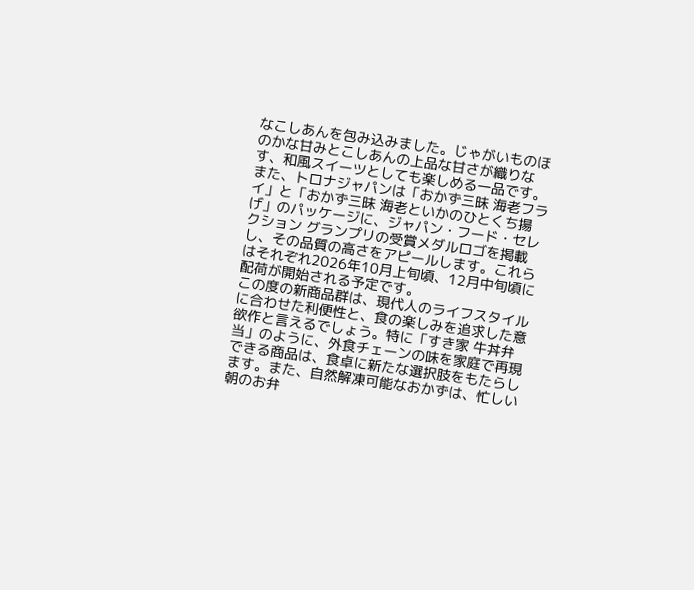なこしあんを包み込みました。じゃがいものほのかな甘みとこしあんの上品な甘さが織りなす、和風スイーツとしても楽しめる一品です。
また、トロナジャパンは「おかず三昧 海老フライ」と「おかず三昧 海老といかのひとくち揚げ」のパッケージに、ジャパン・フード・セレクション グランプリの受賞メダルロゴを掲載し、その品質の高さをアピールします。これらはそれぞれ2026年10月上旬頃、12月中旬頃に配荷が開始される予定です。
この度の新商品群は、現代人のライフスタイルに合わせた利便性と、食の楽しみを追求した意欲作と言えるでしょう。特に「すき家 牛丼弁当」のように、外食チェーンの味を家庭で再現できる商品は、食卓に新たな選択肢をもたらします。また、自然解凍可能なおかずは、忙しい朝のお弁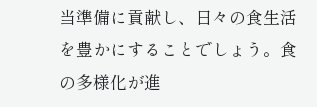当準備に貢献し、日々の食生活を豊かにすることでしょう。食の多様化が進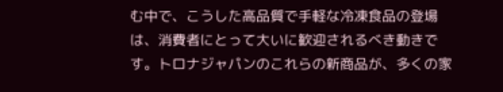む中で、こうした高品質で手軽な冷凍食品の登場は、消費者にとって大いに歓迎されるべき動きです。トロナジャパンのこれらの新商品が、多くの家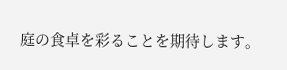庭の食卓を彩ることを期待します。